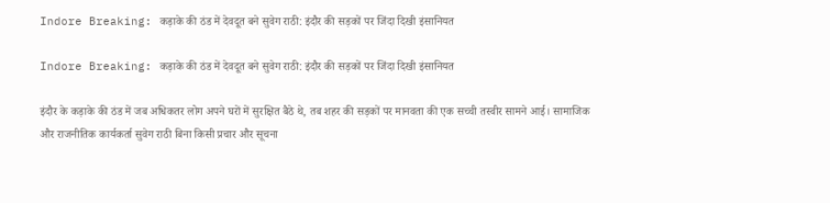Indore Breaking: कड़ाके की ठंड में देवदूत बने सुवेग राठी: इंदौर की सड़कों पर जिंदा दिखी इंसानियत

Indore Breaking: कड़ाके की ठंड में देवदूत बने सुवेग राठी: इंदौर की सड़कों पर जिंदा दिखी इंसानियत

इंदौर के कड़ाके की ठंड में जब अधिकतर लोग अपने घरों में सुरक्षित बैठे थे, तब शहर की सड़कों पर मानवता की एक सच्ची तस्वीर सामने आई। सामाजिक और राजनीतिक कार्यकर्ता सुवेग राठी बिना किसी प्रचार और सूचना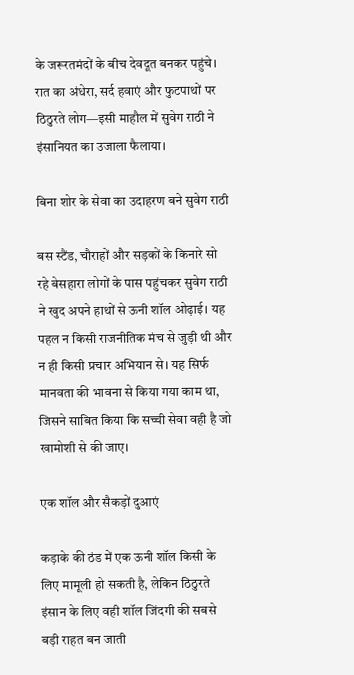के जरूरतमंदों के बीच देवदूत बनकर पहुंचे। रात का अंधेरा, सर्द हवाएं और फुटपाथों पर ठिठुरते लोग—इसी माहौल में सुवेग राठी ने इंसानियत का उजाला फैलाया।

बिना शोर के सेवा का उदाहरण बने सुवेग राठी

बस स्टैंड, चौराहों और सड़कों के किनारे सो रहे बेसहारा लोगों के पास पहुंचकर सुवेग राठी ने खुद अपने हाथों से ऊनी शॉल ओढ़ाई। यह पहल न किसी राजनीतिक मंच से जुड़ी थी और न ही किसी प्रचार अभियान से। यह सिर्फ मानवता की भावना से किया गया काम था, जिसने साबित किया कि सच्ची सेवा वही है जो खामोशी से की जाए।

एक शॉल और सैकड़ों दुआएं

कड़ाके की ठंड में एक ऊनी शॉल किसी के लिए मामूली हो सकती है, लेकिन ठिठुरते इंसान के लिए वही शॉल जिंदगी की सबसे बड़ी राहत बन जाती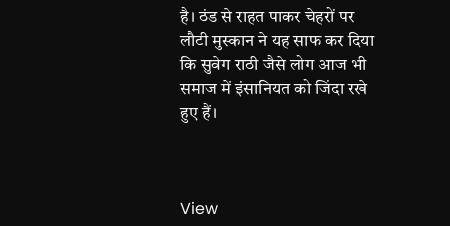है। ठंड से राहत पाकर चेहरों पर लौटी मुस्कान ने यह साफ कर दिया कि सुवेग राठी जैसे लोग आज भी समाज में इंसानियत को जिंदा रखे हुए हैं।



View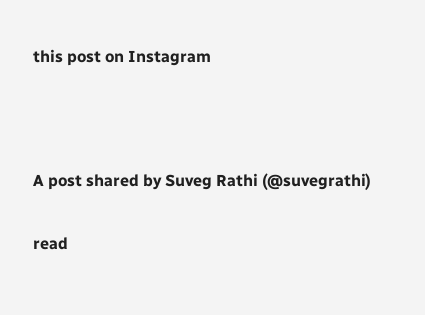this post on Instagram



A post shared by Suveg Rathi (@suvegrathi)

read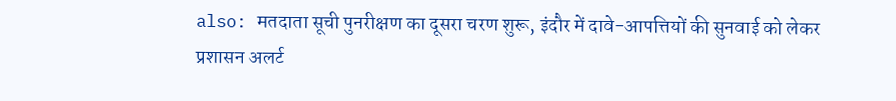also: मतदाता सूची पुनरीक्षण का दूसरा चरण शुरू, इंदौर में दावे-आपत्तियों की सुनवाई को लेकर प्रशासन अलर्ट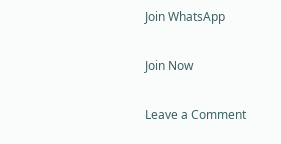Join WhatsApp

Join Now

Leave a Comment